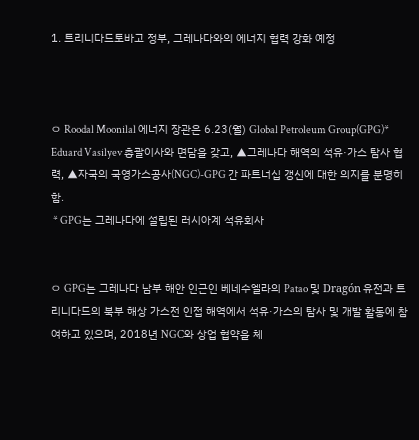1. 트리니다드토바고 정부, 그레나다와의 에너지 협력 강화 예정



ㅇ Roodal Moonilal 에너지 장관은 6.23(월) Global Petroleum Group(GPG)* Eduard Vasilyev 총괄이사와 면담을 갖고, ▲그레나다 해역의 석유·가스 탐사 협력, ▲자국의 국영가스공사(NGC)-GPG 간 파트너십 갱신에 대한 의지를 분명히 함.
 * GPG는 그레나다에 설립된 러시아계 석유회사


ㅇ GPG는 그레나다 남부 해안 인근인 베네수엘라의 Patao 및 Dragón 유전과 트리니다드의 북부 해상 가스전 인접 해역에서 석유·가스의 탐사 및 개발 활동에 참여하고 있으며, 2018년 NGC와 상업 협약을 체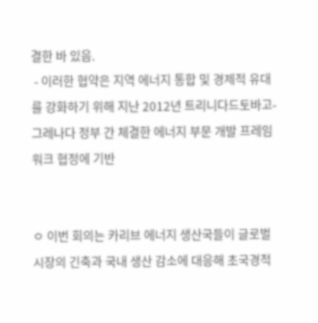결한 바 있음.
 - 이러한 협약은 지역 에너지 통합 및 경제적 유대를 강화하기 위해 지난 2012년 트리니다드토바고-그레나다 정부 간 체결한 에너지 부문 개발 프레임워크 협정에 기반


ㅇ 이번 회의는 카리브 에너지 생산국들이 글로벌 시장의 긴축과 국내 생산 감소에 대응해 초국경적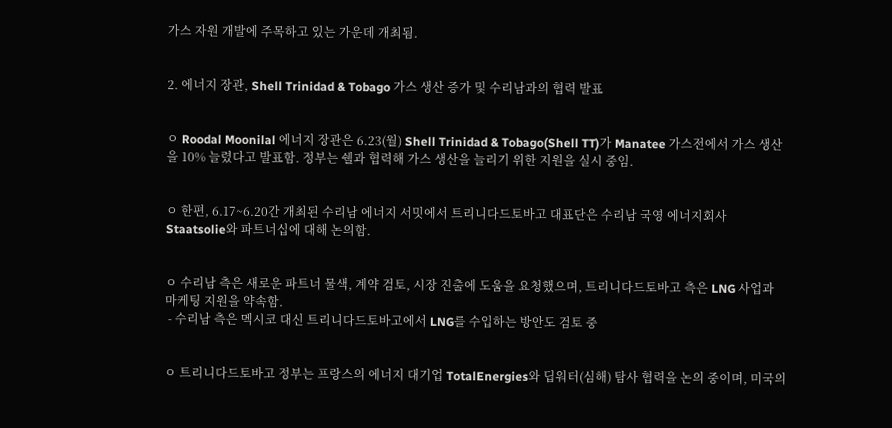가스 자원 개발에 주목하고 있는 가운데 개최됨.


2. 에너지 장관, Shell Trinidad & Tobago 가스 생산 증가 및 수리남과의 협력 발표


ㅇ Roodal Moonilal 에너지 장관은 6.23(월) Shell Trinidad & Tobago(Shell TT)가 Manatee 가스전에서 가스 생산을 10% 늘렸다고 발표함. 정부는 쉘과 협력해 가스 생산을 늘리기 위한 지원을 실시 중임.


ㅇ 한편, 6.17~6.20간 개최된 수리남 에너지 서밋에서 트리니다드토바고 대표단은 수리남 국영 에너지회사 Staatsolie와 파트너십에 대해 논의함.


ㅇ 수리남 측은 새로운 파트너 물색, 계약 검토, 시장 진출에 도움을 요청했으며, 트리니다드토바고 측은 LNG 사업과 마케팅 지원을 약속함.
 - 수리남 측은 멕시코 대신 트리니다드토바고에서 LNG를 수입하는 방안도 검토 중


ㅇ 트리니다드토바고 정부는 프랑스의 에너지 대기업 TotalEnergies와 딥워터(심해) 탐사 협력을 논의 중이며, 미국의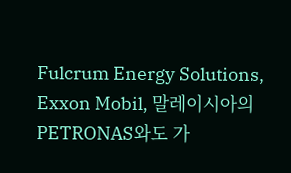Fulcrum Energy Solutions, Exxon Mobil, 말레이시아의 PETRONAS와도 가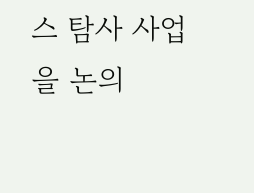스 탐사 사업을 논의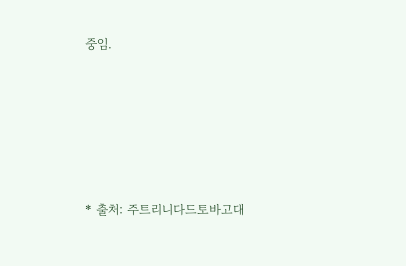중임.





* 출처: 주트리니다드토바고대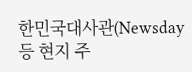한민국대사관(Newsday 등 현지 주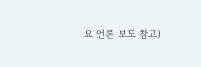요 언론 보도 참고)